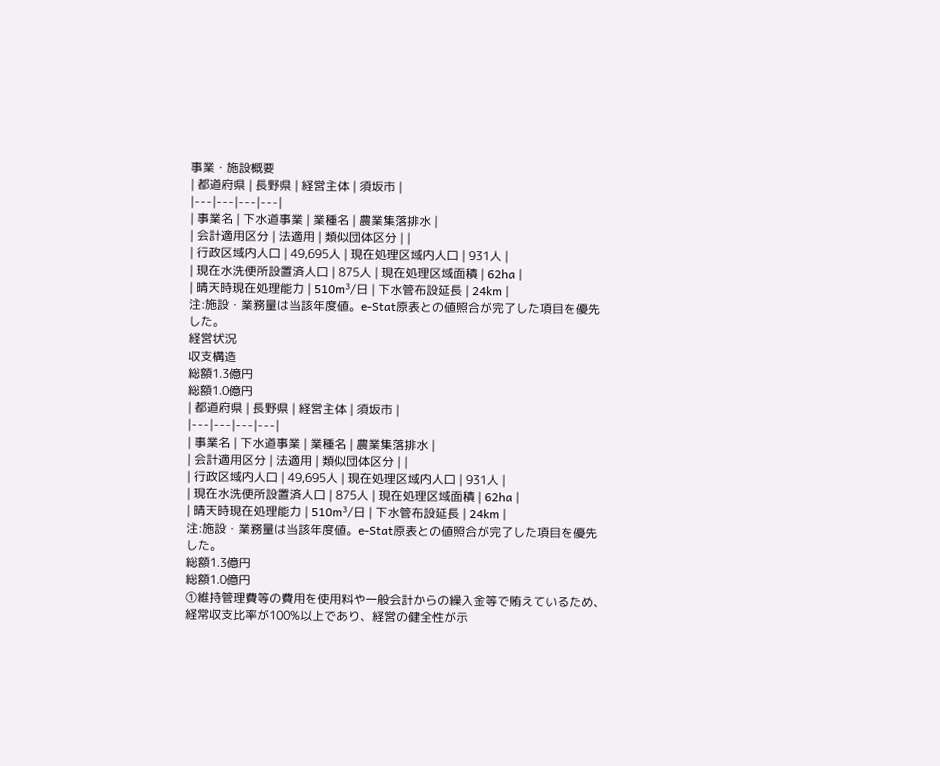事業・施設概要
| 都道府県 | 長野県 | 経営主体 | 須坂市 |
|---|---|---|---|
| 事業名 | 下水道事業 | 業種名 | 農業集落排水 |
| 会計適用区分 | 法適用 | 類似団体区分 | |
| 行政区域内人口 | 49,695人 | 現在処理区域内人口 | 931人 |
| 現在水洗便所設置済人口 | 875人 | 現在処理区域面積 | 62ha |
| 晴天時現在処理能力 | 510m³/日 | 下水管布設延長 | 24km |
注:施設・業務量は当該年度値。e-Stat原表との値照合が完了した項目を優先した。
経営状況
収支構造
総額1.3億円
総額1.0億円
| 都道府県 | 長野県 | 経営主体 | 須坂市 |
|---|---|---|---|
| 事業名 | 下水道事業 | 業種名 | 農業集落排水 |
| 会計適用区分 | 法適用 | 類似団体区分 | |
| 行政区域内人口 | 49,695人 | 現在処理区域内人口 | 931人 |
| 現在水洗便所設置済人口 | 875人 | 現在処理区域面積 | 62ha |
| 晴天時現在処理能力 | 510m³/日 | 下水管布設延長 | 24km |
注:施設・業務量は当該年度値。e-Stat原表との値照合が完了した項目を優先した。
総額1.3億円
総額1.0億円
①維持管理費等の費用を使用料や一般会計からの繰入金等で賄えているため、経常収支比率が100%以上であり、経営の健全性が示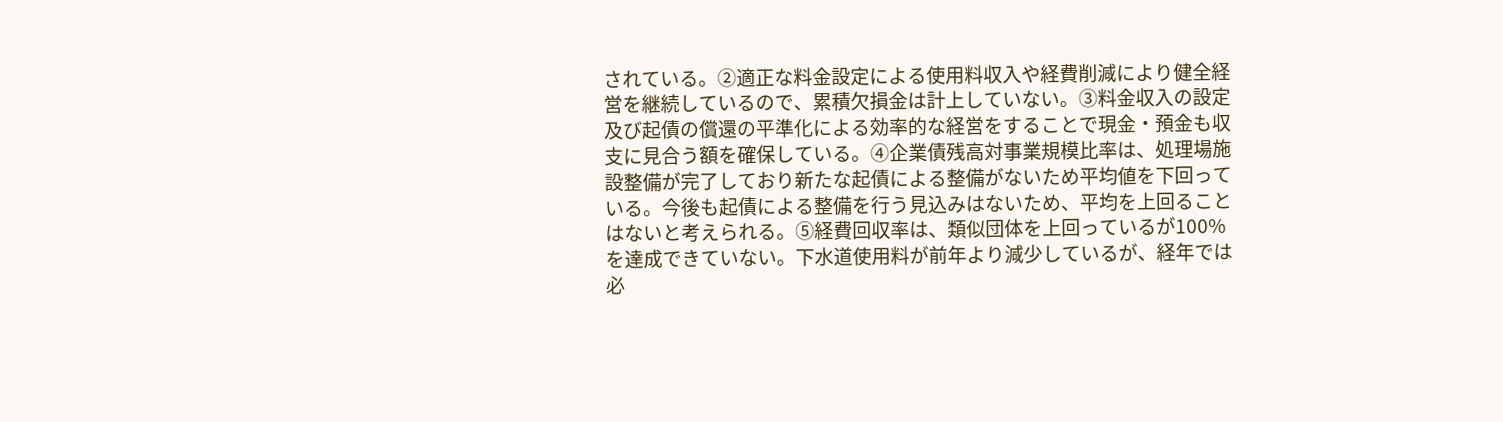されている。②適正な料金設定による使用料収入や経費削減により健全経営を継続しているので、累積欠損金は計上していない。③料金収入の設定及び起債の償還の平準化による効率的な経営をすることで現金・預金も収支に見合う額を確保している。④企業債残高対事業規模比率は、処理場施設整備が完了しており新たな起債による整備がないため平均値を下回っている。今後も起債による整備を行う見込みはないため、平均を上回ることはないと考えられる。⑤経費回収率は、類似団体を上回っているが100%を達成できていない。下水道使用料が前年より減少しているが、経年では必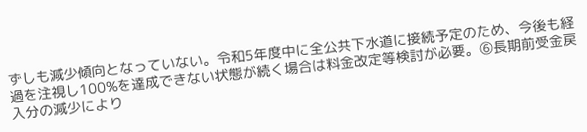ずしも減少傾向となっていない。令和5年度中に全公共下水道に接続予定のため、今後も経過を注視し100%を達成できない状態が続く場合は料金改定等検討が必要。⑥長期前受金戻入分の減少により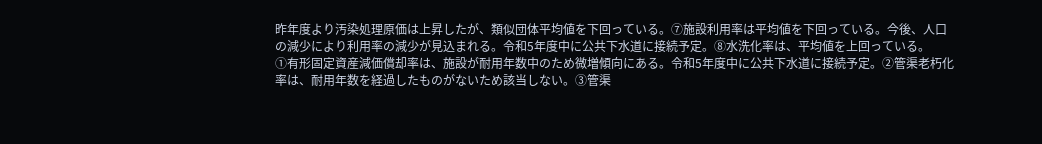昨年度より汚染処理原価は上昇したが、類似団体平均値を下回っている。⑦施設利用率は平均値を下回っている。今後、人口の減少により利用率の減少が見込まれる。令和5年度中に公共下水道に接続予定。⑧水洗化率は、平均値を上回っている。
①有形固定資産減価償却率は、施設が耐用年数中のため微増傾向にある。令和5年度中に公共下水道に接続予定。②管渠老朽化率は、耐用年数を経過したものがないため該当しない。③管渠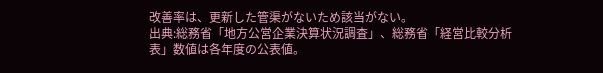改善率は、更新した管渠がないため該当がない。
出典:総務省「地方公営企業決算状況調査」、総務省「経営比較分析表」数値は各年度の公表値。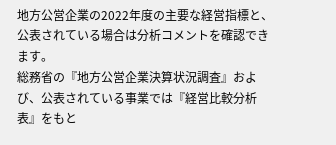地方公営企業の2022年度の主要な経営指標と、公表されている場合は分析コメントを確認できます。
総務省の『地方公営企業決算状況調査』および、公表されている事業では『経営比較分析表』をもと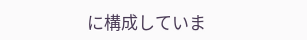に構成していま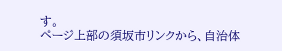す。
ページ上部の須坂市リンクから、自治体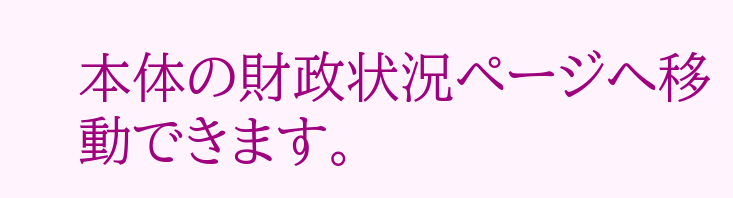本体の財政状況ページへ移動できます。